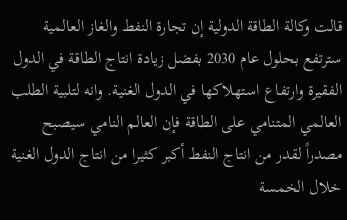قالت وكالة الطاقة الدولية إن تجارة النفط والغاز العالمية سترتفع بحلول عام 2030 بفضل زيادة انتاج الطاقة في الدول الفقيرة وارتفاع استهلاكها في الدول الغنية. وانه لتلبية الطلب العالمي المتنامي على الطاقة فإن العالم النامي سيصبح مصدراً لقدر من انتاج النفط أكبر كثيرا من انتاج الدول الغنية خلال الخمسة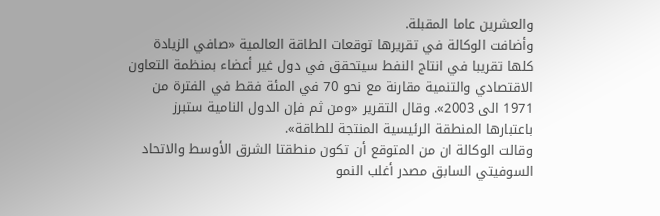والعشرين عاما المقبلة.
وأضافت الوكالة في تقريرها توقعات الطاقة العالمية «صافي الزيادة كلها تقريبا في انتاج النفط سيتحقق في دول غير أعضاء بمنظمة التعاون الاقتصادي والتنمية مقارنة مع نحو 70 في المئة فقط في الفترة من 1971 الى 2003». وقال التقرير «ومن ثم فإن الدول النامية ستبرز باعتبارها المنطقة الرئيسية المنتجة للطاقة».
وقالت الوكالة ان من المتوقع أن تكون منطقتا الشرق الأوسط والاتحاد السوفيتي السابق مصدر أغلب النمو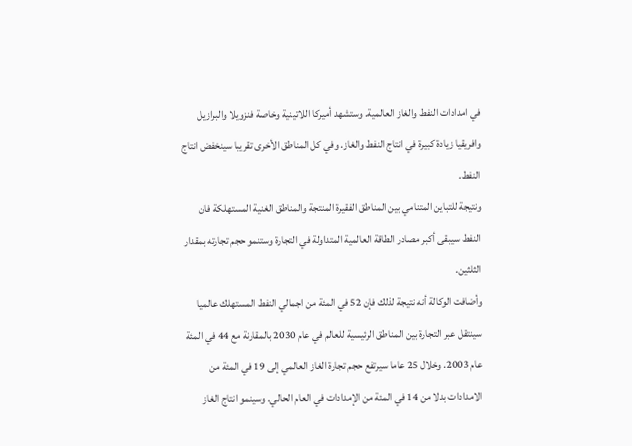في امدادات النفط والغاز العالمية. وستشهد أميركا اللاتينية وخاصة فنزويلا والبرازيل وافريقيا زيادة كبيرة في انتاج النفط والغاز. وفي كل المناطق الأخرى تقريبا سينخفض انتاج النفط.
ونتيجة للتباين المتنامي بين المناطق الفقيرة المنتجة والمناطق الغنية المستهلكة فان النفط سيبقى أكبر مصادر الطاقة العالمية المتداولة في التجارة وستنمو حجم تجارته بمقدار الثلثين.
وأضافت الوكالة أنه نتيجة لذلك فإن 52 في المئة من اجمالي النفط المستهلك عالميا سينتقل عبر التجارة بين المناطق الرئيسية للعالم في عام 2030 بالمقارنة مع 44 في المئة عام 2003. وخلال 25 عاما سيرتفع حجم تجارة الغاز العالمي إلى 19 في المئة من الامدادات بدلا من 14 في المئة من الإمدادات في العام الحالي. وسينمو انتاج الغاز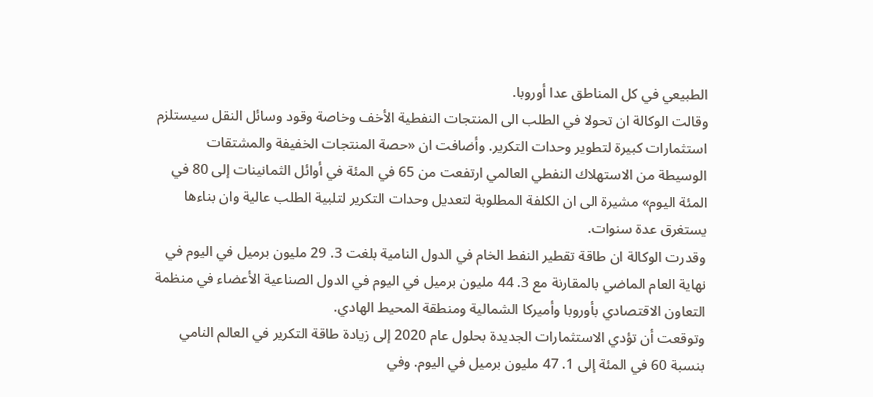الطبيعي في كل المناطق عدا أوروبا.
وقالت الوكالة ان تحولا في الطلب الى المنتجات النفطية الأخف وخاصة وقود وسائل النقل سيستلزم استثمارات كبيرة لتطوير وحدات التكرير. وأضافت ان «حصة المنتجات الخفيفة والمشتقات الوسيطة من الاستهلاك النفطي العالمي ارتفعت من 65 في المئة في أوائل الثمانينات إلى 80 في المئة اليوم» مشيرة الى ان الكلفة المطلوبة لتعديل وحدات التكرير لتلبية الطلب عالية وان بناءها يستغرق عدة سنوات.
وقدرت الوكالة ان طاقة تقطير النفط الخام في الدول النامية بلغت 3. 29 مليون برميل في اليوم في نهاية العام الماضي بالمقارنة مع 3. 44 مليون برميل في اليوم في الدول الصناعية الأعضاء في منظمة التعاون الاقتصادي بأوروبا وأميركا الشمالية ومنطقة المحيط الهادي.
وتوقعت أن تؤدي الاستثمارات الجديدة بحلول عام 2020 إلى زيادة طاقة التكرير في العالم النامي بنسبة 60 في المئة إلى 1. 47 مليون برميل في اليوم. وفي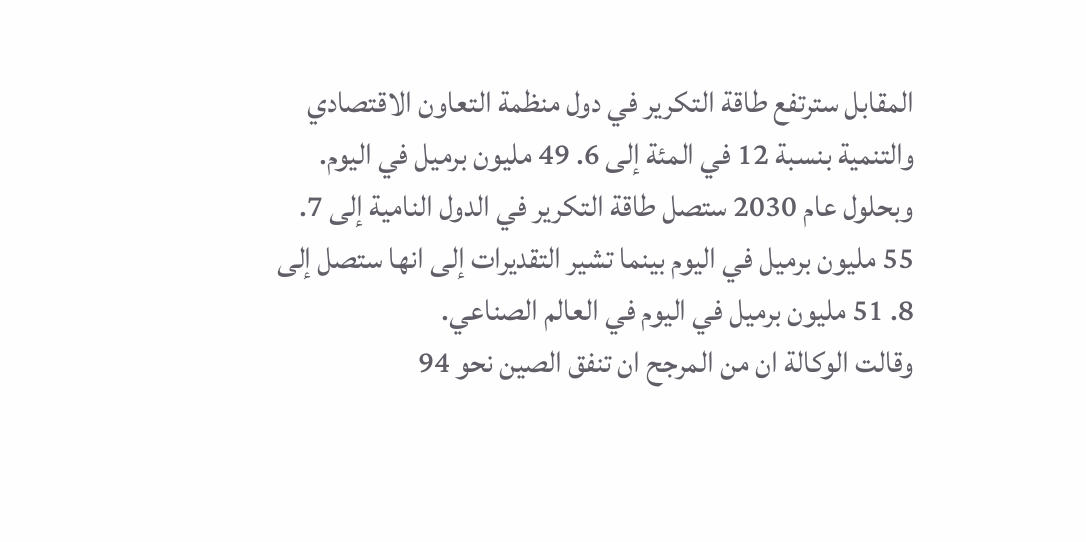المقابل سترتفع طاقة التكرير في دول منظمة التعاون الاقتصادي والتنمية بنسبة 12 في المئة إلى 6. 49 مليون برميل في اليوم.
وبحلول عام 2030 ستصل طاقة التكرير في الدول النامية إلى 7. 55 مليون برميل في اليوم بينما تشير التقديرات إلى انها ستصل إلى 8. 51 مليون برميل في اليوم في العالم الصناعي.
وقالت الوكالة ان من المرجح ان تنفق الصين نحو 94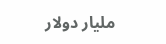مليار دولار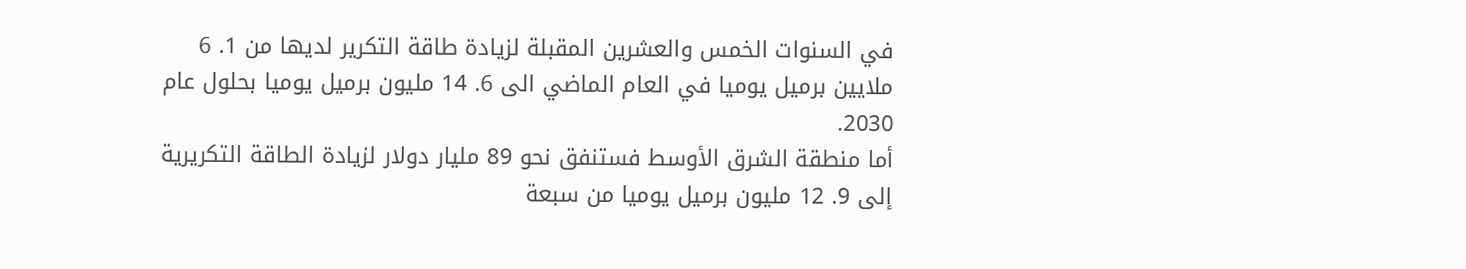في السنوات الخمس والعشرين المقبلة لزيادة طاقة التكرير لديها من 1. 6 ملايين برميل يوميا في العام الماضي الى 6. 14 مليون برميل يوميا بحلول عام 2030.
أما منطقة الشرق الأوسط فستنفق نحو 89 مليار دولار لزيادة الطاقة التكريرية إلى 9. 12 مليون برميل يوميا من سبعة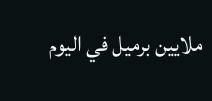ملايين برميل في اليوم